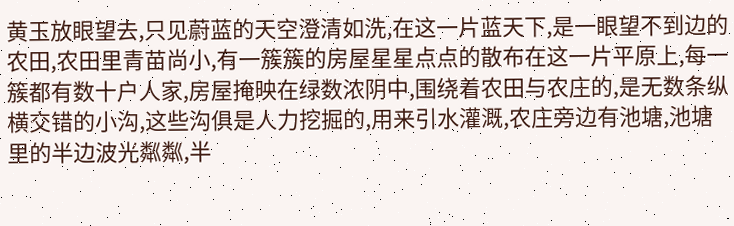黄玉放眼望去,只见蔚蓝的天空澄清如洗,在这一片蓝天下,是一眼望不到边的农田,农田里青苗尚小,有一簇簇的房屋星星点点的散布在这一片平原上,每一簇都有数十户人家,房屋掩映在绿数浓阴中,围绕着农田与农庄的,是无数条纵横交错的小沟,这些沟俱是人力挖掘的,用来引水灌溉,农庄旁边有池塘,池塘里的半边波光粼粼,半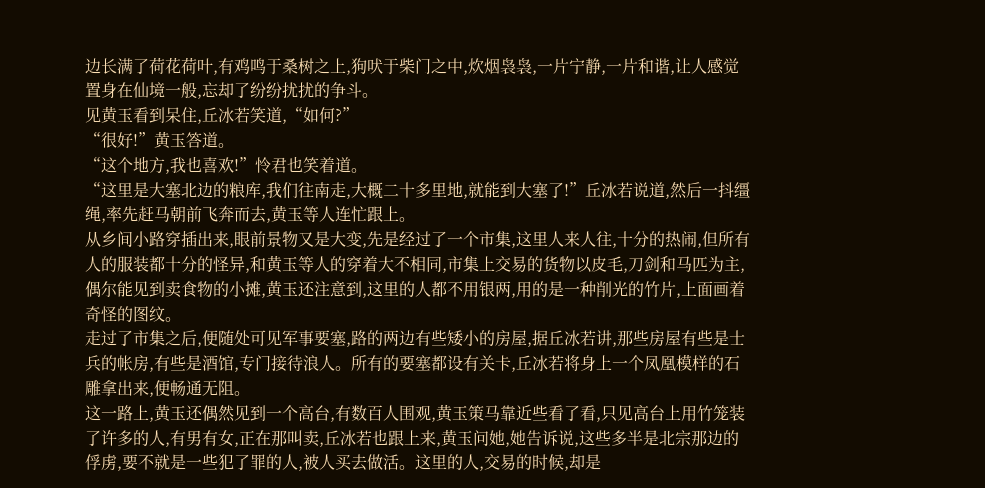边长满了荷花荷叶,有鸡鸣于桑树之上,狗吠于柴门之中,炊烟袅袅,一片宁静,一片和谐,让人感觉置身在仙境一般,忘却了纷纷扰扰的争斗。
见黄玉看到呆住,丘冰若笑道,“如何?”
“很好!”黄玉答道。
“这个地方,我也喜欢!”怜君也笑着道。
“这里是大塞北边的粮库,我们往南走,大概二十多里地,就能到大塞了!”丘冰若说道,然后一抖缰绳,率先赶马朝前飞奔而去,黄玉等人连忙跟上。
从乡间小路穿插出来,眼前景物又是大变,先是经过了一个市集,这里人来人往,十分的热闹,但所有人的服装都十分的怪异,和黄玉等人的穿着大不相同,市集上交易的货物以皮毛,刀剑和马匹为主,偶尔能见到卖食物的小摊,黄玉还注意到,这里的人都不用银两,用的是一种削光的竹片,上面画着奇怪的图纹。
走过了市集之后,便随处可见军事要塞,路的两边有些矮小的房屋,据丘冰若讲,那些房屋有些是士兵的帐房,有些是酒馆,专门接待浪人。所有的要塞都设有关卡,丘冰若将身上一个凤凰模样的石雕拿出来,便畅通无阻。
这一路上,黄玉还偶然见到一个高台,有数百人围观,黄玉策马靠近些看了看,只见高台上用竹笼装了许多的人,有男有女,正在那叫卖,丘冰若也跟上来,黄玉问她,她告诉说,这些多半是北宗那边的俘虏,要不就是一些犯了罪的人,被人买去做活。这里的人,交易的时候,却是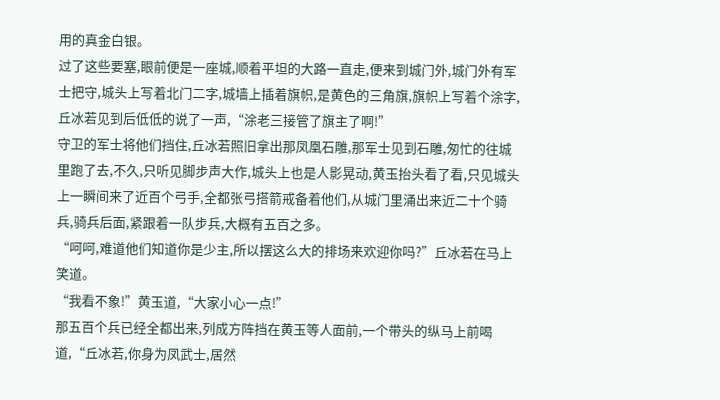用的真金白银。
过了这些要塞,眼前便是一座城,顺着平坦的大路一直走,便来到城门外,城门外有军士把守,城头上写着北门二字,城墙上插着旗帜,是黄色的三角旗,旗帜上写着个涂字,丘冰若见到后低低的说了一声,“涂老三接管了旗主了啊!”
守卫的军士将他们挡住,丘冰若照旧拿出那凤凰石雕,那军士见到石雕,匆忙的往城里跑了去,不久,只听见脚步声大作,城头上也是人影晃动,黄玉抬头看了看,只见城头上一瞬间来了近百个弓手,全都张弓搭箭戒备着他们,从城门里涌出来近二十个骑兵,骑兵后面,紧跟着一队步兵,大概有五百之多。
“呵呵,难道他们知道你是少主,所以摆这么大的排场来欢迎你吗?”丘冰若在马上笑道。
“我看不象!”黄玉道,“大家小心一点!”
那五百个兵已经全都出来,列成方阵挡在黄玉等人面前,一个带头的纵马上前喝道,“丘冰若,你身为凤武士,居然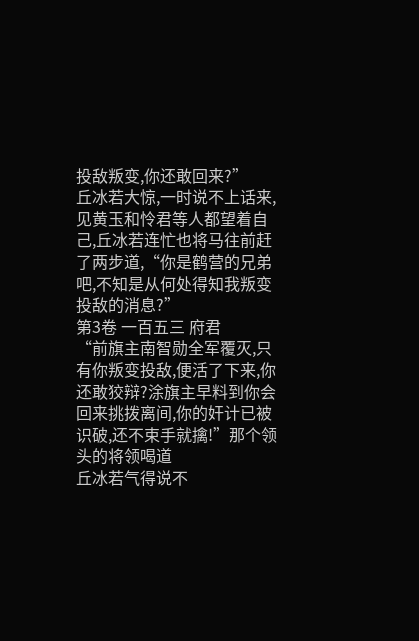投敌叛变,你还敢回来?”
丘冰若大惊,一时说不上话来,见黄玉和怜君等人都望着自己,丘冰若连忙也将马往前赶了两步道,“你是鹤营的兄弟吧,不知是从何处得知我叛变投敌的消息?”
第3卷 一百五三 府君
“前旗主南智勋全军覆灭,只有你叛变投敌,便活了下来,你还敢狡辩?涂旗主早料到你会回来挑拨离间,你的奸计已被识破,还不束手就擒!”那个领头的将领喝道
丘冰若气得说不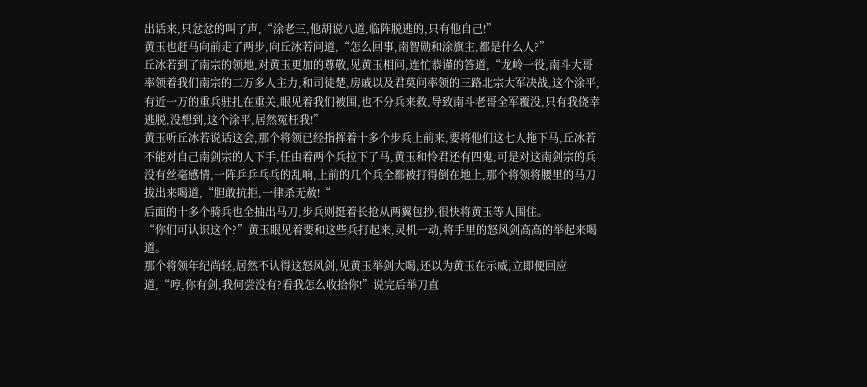出话来,只忿忿的叫了声,“涂老三,他胡说八道,临阵脱逃的,只有他自己!”
黄玉也赶马向前走了两步,向丘冰若问道,“怎么回事,南智勋和涂旗主,都是什么人?”
丘冰若到了南宗的领地,对黄玉更加的尊敬,见黄玉相问,连忙恭谨的答道,“龙岭一役,南斗大哥率领着我们南宗的二万多人主力,和司徒楚,房戚以及君莫问率领的三路北宗大军决战,这个涂平,有近一万的重兵驻扎在重关,眼见着我们被围,也不分兵来救,导致南斗老哥全军覆没,只有我侥幸逃脱,没想到,这个涂平,居然冤枉我!”
黄玉听丘冰若说话这会,那个将领已经指挥着十多个步兵上前来,要将他们这七人拖下马,丘冰若不能对自己南剑宗的人下手,任由着两个兵拉下了马,黄玉和怜君还有四鬼,可是对这南剑宗的兵没有丝毫感情,一阵乒乒乓乓的乱响,上前的几个兵全都被打得倒在地上,那个将领将腰里的马刀拔出来喝道,“胆敢抗拒,一律杀无赦!“
后面的十多个骑兵也全抽出马刀,步兵则挺着长抢从两翼包抄,很快将黄玉等人围住。
“你们可认识这个?”黄玉眼见着要和这些兵打起来,灵机一动,将手里的怒风剑高高的举起来喝道。
那个将领年纪尚轻,居然不认得这怒风剑,见黄玉举剑大喝,还以为黄玉在示威,立即便回应道,“哼,你有剑,我何尝没有?看我怎么收拾你!”说完后举刀直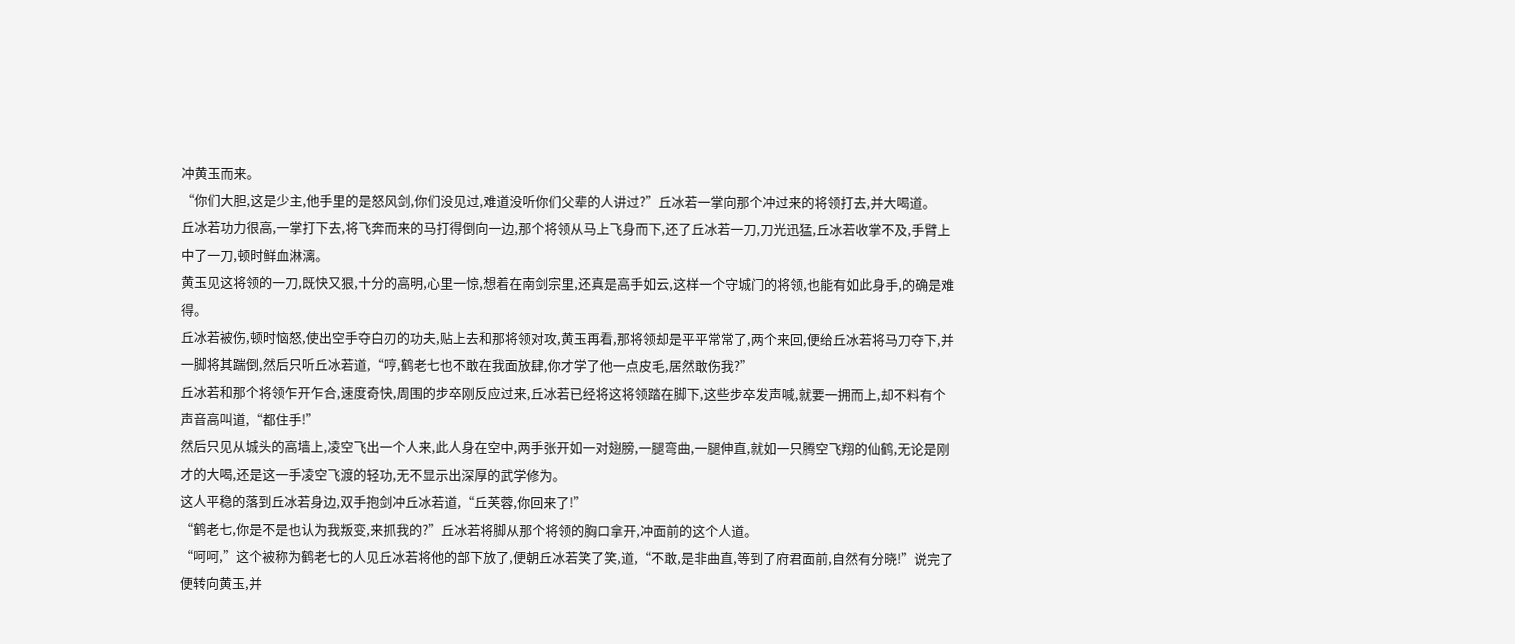冲黄玉而来。
“你们大胆,这是少主,他手里的是怒风剑,你们没见过,难道没听你们父辈的人讲过?”丘冰若一掌向那个冲过来的将领打去,并大喝道。
丘冰若功力很高,一掌打下去,将飞奔而来的马打得倒向一边,那个将领从马上飞身而下,还了丘冰若一刀,刀光迅猛,丘冰若收掌不及,手臂上中了一刀,顿时鲜血淋漓。
黄玉见这将领的一刀,既快又狠,十分的高明,心里一惊,想着在南剑宗里,还真是高手如云,这样一个守城门的将领,也能有如此身手,的确是难得。
丘冰若被伤,顿时恼怒,使出空手夺白刃的功夫,贴上去和那将领对攻,黄玉再看,那将领却是平平常常了,两个来回,便给丘冰若将马刀夺下,并一脚将其踹倒,然后只听丘冰若道,“哼,鹤老七也不敢在我面放肆,你才学了他一点皮毛,居然敢伤我?”
丘冰若和那个将领乍开乍合,速度奇快,周围的步卒刚反应过来,丘冰若已经将这将领踏在脚下,这些步卒发声喊,就要一拥而上,却不料有个声音高叫道,“都住手!”
然后只见从城头的高墙上,凌空飞出一个人来,此人身在空中,两手张开如一对翅膀,一腿弯曲,一腿伸直,就如一只腾空飞翔的仙鹤,无论是刚才的大喝,还是这一手凌空飞渡的轻功,无不显示出深厚的武学修为。
这人平稳的落到丘冰若身边,双手抱剑冲丘冰若道,“丘芙蓉,你回来了!”
“鹤老七,你是不是也认为我叛变,来抓我的?”丘冰若将脚从那个将领的胸口拿开,冲面前的这个人道。
“呵呵,”这个被称为鹤老七的人见丘冰若将他的部下放了,便朝丘冰若笑了笑,道,“不敢,是非曲直,等到了府君面前,自然有分晓!”说完了便转向黄玉,并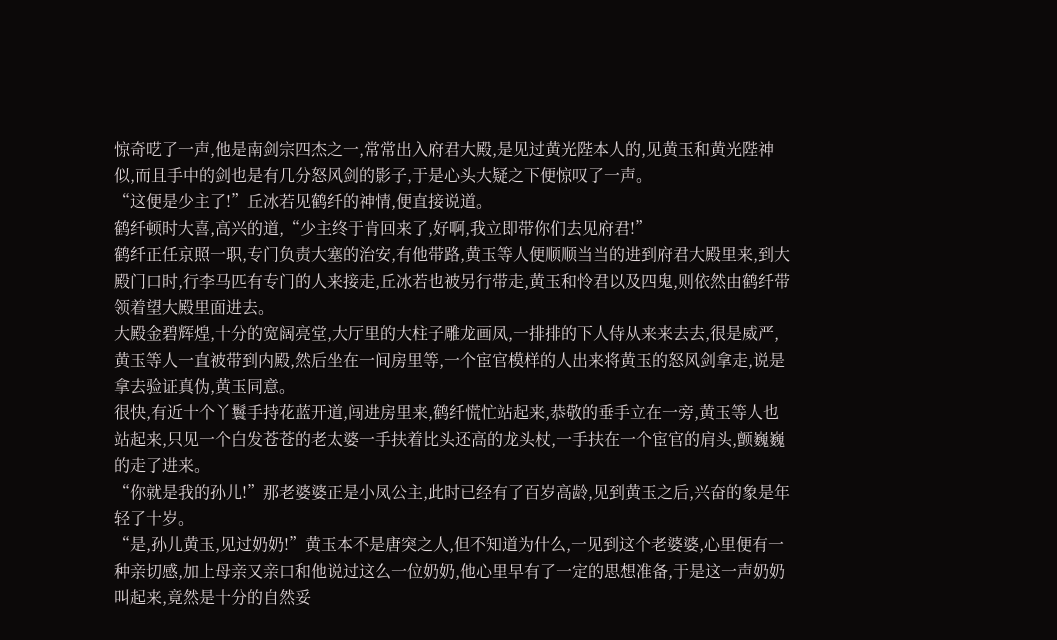惊奇呓了一声,他是南剑宗四杰之一,常常出入府君大殿,是见过黄光陛本人的,见黄玉和黄光陛神似,而且手中的剑也是有几分怒风剑的影子,于是心头大疑之下便惊叹了一声。
“这便是少主了!”丘冰若见鹤纤的神情,便直接说道。
鹤纤顿时大喜,高兴的道,“少主终于肯回来了,好啊,我立即带你们去见府君!”
鹤纤正任京照一职,专门负责大塞的治安,有他带路,黄玉等人便顺顺当当的进到府君大殿里来,到大殿门口时,行李马匹有专门的人来接走,丘冰若也被另行带走,黄玉和怜君以及四鬼,则依然由鹤纤带领着望大殿里面进去。
大殿金碧辉煌,十分的宽阔亮堂,大厅里的大柱子雕龙画凤,一排排的下人侍从来来去去,很是威严,黄玉等人一直被带到内殿,然后坐在一间房里等,一个宦官模样的人出来将黄玉的怒风剑拿走,说是拿去验证真伪,黄玉同意。
很快,有近十个丫鬟手持花蓝开道,闯进房里来,鹤纤慌忙站起来,恭敬的垂手立在一旁,黄玉等人也站起来,只见一个白发苍苍的老太婆一手扶着比头还高的龙头杖,一手扶在一个宦官的肩头,颤巍巍的走了进来。
“你就是我的孙儿!”那老婆婆正是小凤公主,此时已经有了百岁高龄,见到黄玉之后,兴奋的象是年轻了十岁。
“是,孙儿黄玉,见过奶奶!”黄玉本不是唐突之人,但不知道为什么,一见到这个老婆婆,心里便有一种亲切感,加上母亲又亲口和他说过这么一位奶奶,他心里早有了一定的思想准备,于是这一声奶奶叫起来,竟然是十分的自然妥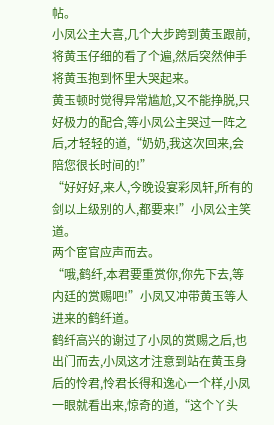帖。
小凤公主大喜,几个大步跨到黄玉跟前,将黄玉仔细的看了个遍,然后突然伸手将黄玉抱到怀里大哭起来。
黄玉顿时觉得异常尴尬,又不能挣脱,只好极力的配合,等小凤公主哭过一阵之后,才轻轻的道,“奶奶,我这次回来,会陪您很长时间的!”
“好好好,来人,今晚设宴彩凤轩,所有的剑以上级别的人,都要来!”小凤公主笑道。
两个宦官应声而去。
“哦,鹤纤,本君要重赏你,你先下去,等内廷的赏赐吧!”小凤又冲带黄玉等人进来的鹤纤道。
鹤纤高兴的谢过了小凤的赏赐之后,也出门而去,小凤这才注意到站在黄玉身后的怜君,怜君长得和逸心一个样,小凤一眼就看出来,惊奇的道,“这个丫头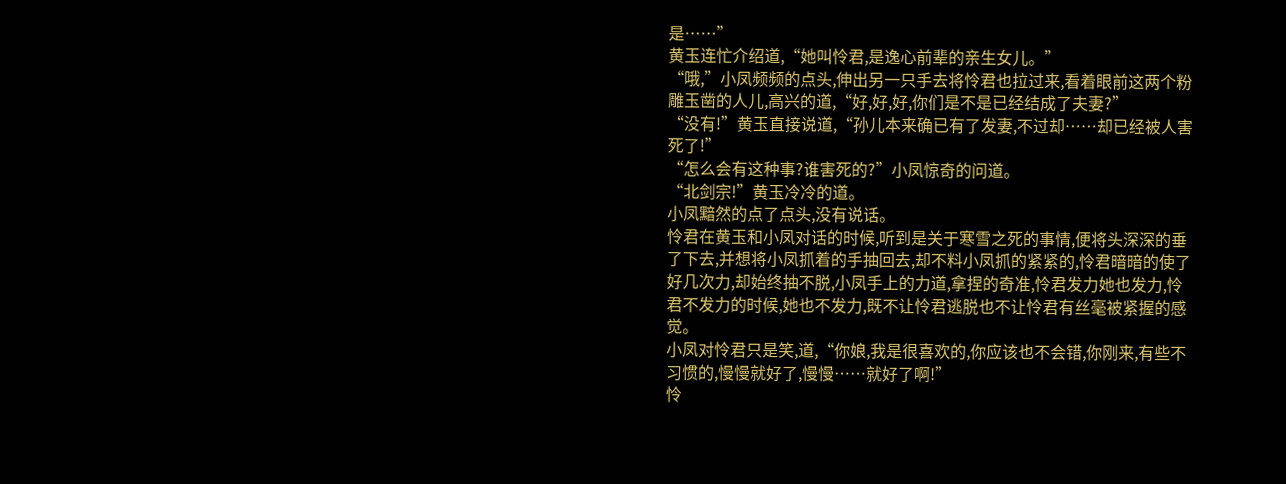是……”
黄玉连忙介绍道,“她叫怜君,是逸心前辈的亲生女儿。”
“哦,”小凤频频的点头,伸出另一只手去将怜君也拉过来,看着眼前这两个粉雕玉凿的人儿,高兴的道,“好,好,好,你们是不是已经结成了夫妻?”
“没有!”黄玉直接说道,“孙儿本来确已有了发妻,不过却……却已经被人害死了!”
“怎么会有这种事?谁害死的?”小凤惊奇的问道。
“北剑宗!”黄玉冷冷的道。
小凤黯然的点了点头,没有说话。
怜君在黄玉和小凤对话的时候,听到是关于寒雪之死的事情,便将头深深的垂了下去,并想将小凤抓着的手抽回去,却不料小凤抓的紧紧的,怜君暗暗的使了好几次力,却始终抽不脱,小凤手上的力道,拿捏的奇准,怜君发力她也发力,怜君不发力的时候,她也不发力,既不让怜君逃脱也不让怜君有丝毫被紧握的感觉。
小凤对怜君只是笑,道,“你娘,我是很喜欢的,你应该也不会错,你刚来,有些不习惯的,慢慢就好了,慢慢……就好了啊!”
怜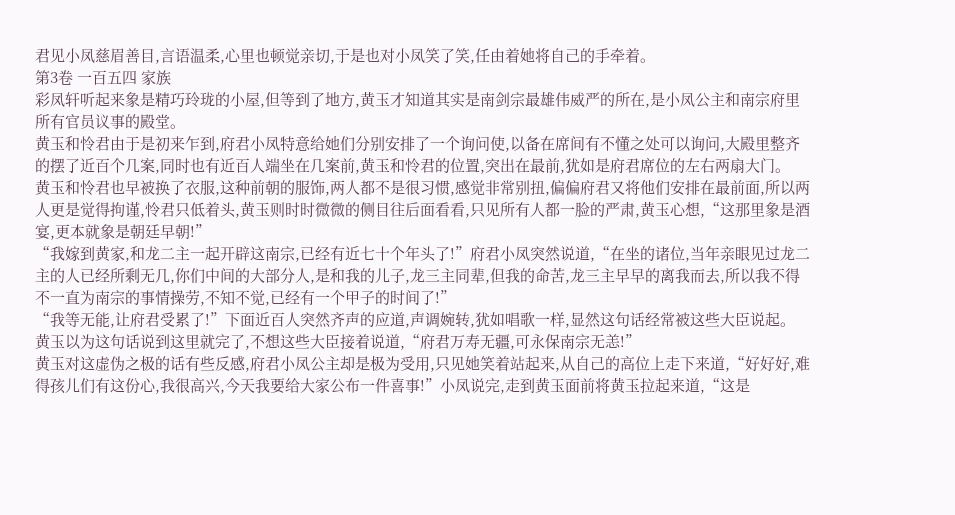君见小凤慈眉善目,言语温柔,心里也顿觉亲切,于是也对小凤笑了笑,任由着她将自己的手牵着。
第3卷 一百五四 家族
彩凤轩听起来象是精巧玲珑的小屋,但等到了地方,黄玉才知道其实是南剑宗最雄伟威严的所在,是小凤公主和南宗府里所有官员议事的殿堂。
黄玉和怜君由于是初来乍到,府君小凤特意给她们分别安排了一个询问使,以备在席间有不懂之处可以询问,大殿里整齐的摆了近百个几案,同时也有近百人端坐在几案前,黄玉和怜君的位置,突出在最前,犹如是府君席位的左右两扇大门。
黄玉和怜君也早被换了衣服,这种前朝的服饰,两人都不是很习惯,感觉非常别扭,偏偏府君又将他们安排在最前面,所以两人更是觉得拘谨,怜君只低着头,黄玉则时时微微的侧目往后面看看,只见所有人都一脸的严肃,黄玉心想,“这那里象是酒宴,更本就象是朝廷早朝!”
“我嫁到黄家,和龙二主一起开辟这南宗,已经有近七十个年头了!”府君小凤突然说道,“在坐的诸位,当年亲眼见过龙二主的人已经所剩无几,你们中间的大部分人,是和我的儿子,龙三主同辈,但我的命苦,龙三主早早的离我而去,所以我不得不一直为南宗的事情操劳,不知不觉,已经有一个甲子的时间了!”
“我等无能,让府君受累了!”下面近百人突然齐声的应道,声调婉转,犹如唱歌一样,显然这句话经常被这些大臣说起。
黄玉以为这句话说到这里就完了,不想这些大臣接着说道,“府君万寿无疆,可永保南宗无恙!”
黄玉对这虚伪之极的话有些反感,府君小凤公主却是极为受用,只见她笑着站起来,从自己的高位上走下来道,“好好好,难得孩儿们有这份心,我很高兴,今天我要给大家公布一件喜事!”小凤说完,走到黄玉面前将黄玉拉起来道,“这是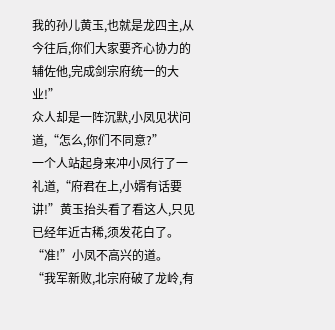我的孙儿黄玉,也就是龙四主,从今往后,你们大家要齐心协力的辅佐他,完成剑宗府统一的大业!”
众人却是一阵沉默,小凤见状问道,“怎么,你们不同意?”
一个人站起身来冲小凤行了一礼道,“府君在上,小婿有话要讲!”黄玉抬头看了看这人,只见已经年近古稀,须发花白了。
“准!”小凤不高兴的道。
“我军新败,北宗府破了龙岭,有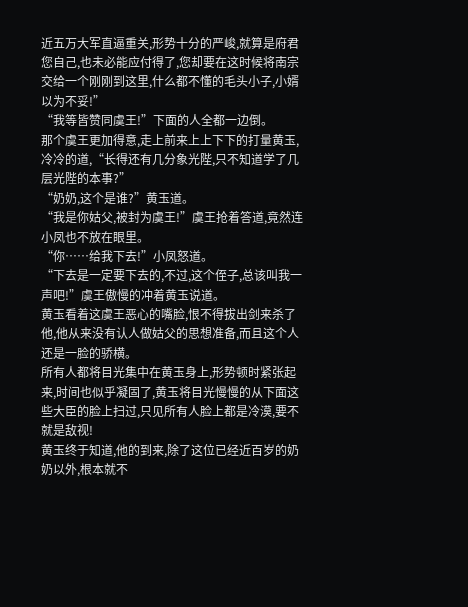近五万大军直逼重关,形势十分的严峻,就算是府君您自己,也未必能应付得了,您却要在这时候将南宗交给一个刚刚到这里,什么都不懂的毛头小子,小婿以为不妥!”
“我等皆赞同虞王!”下面的人全都一边倒。
那个虞王更加得意,走上前来上上下下的打量黄玉,冷冷的道,“长得还有几分象光陛,只不知道学了几层光陛的本事?”
“奶奶,这个是谁?”黄玉道。
“我是你姑父,被封为虞王!”虞王抢着答道,竟然连小凤也不放在眼里。
“你……给我下去!”小凤怒道。
“下去是一定要下去的,不过,这个侄子,总该叫我一声吧!”虞王傲慢的冲着黄玉说道。
黄玉看着这虞王恶心的嘴脸,恨不得拔出剑来杀了他,他从来没有认人做姑父的思想准备,而且这个人还是一脸的骄横。
所有人都将目光集中在黄玉身上,形势顿时紧张起来,时间也似乎凝固了,黄玉将目光慢慢的从下面这些大臣的脸上扫过,只见所有人脸上都是冷漠,要不就是敌视!
黄玉终于知道,他的到来,除了这位已经近百岁的奶奶以外,根本就不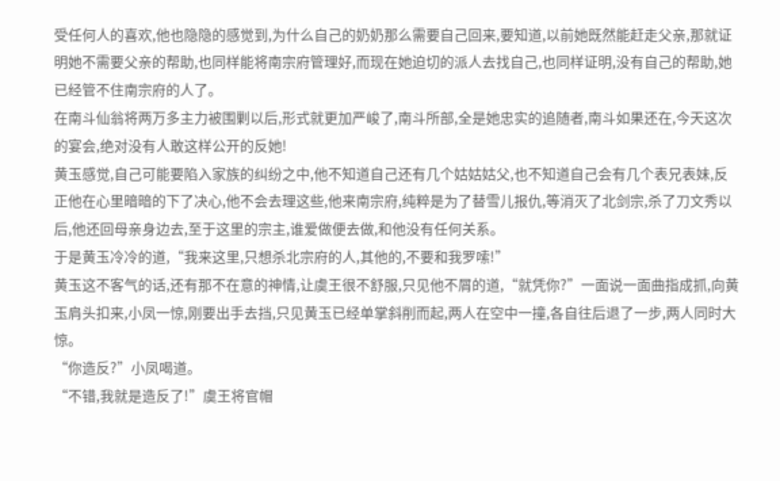受任何人的喜欢,他也隐隐的感觉到,为什么自己的奶奶那么需要自己回来,要知道,以前她既然能赶走父亲,那就证明她不需要父亲的帮助,也同样能将南宗府管理好,而现在她迫切的派人去找自己,也同样证明,没有自己的帮助,她已经管不住南宗府的人了。
在南斗仙翁将两万多主力被围剿以后,形式就更加严峻了,南斗所部,全是她忠实的追随者,南斗如果还在,今天这次的宴会,绝对没有人敢这样公开的反她!
黄玉感觉,自己可能要陷入家族的纠纷之中,他不知道自己还有几个姑姑姑父,也不知道自己会有几个表兄表妹,反正他在心里暗暗的下了决心,他不会去理这些,他来南宗府,纯粹是为了替雪儿报仇,等消灭了北剑宗,杀了刀文秀以后,他还回母亲身边去,至于这里的宗主,谁爱做便去做,和他没有任何关系。
于是黄玉冷冷的道,“我来这里,只想杀北宗府的人,其他的,不要和我罗嗦!”
黄玉这不客气的话,还有那不在意的神情,让虞王很不舒服,只见他不屑的道,“就凭你?”一面说一面曲指成抓,向黄玉肩头扣来,小凤一惊,刚要出手去挡,只见黄玉已经单掌斜削而起,两人在空中一撞,各自往后退了一步,两人同时大惊。
“你造反?”小凤喝道。
“不错,我就是造反了!”虞王将官帽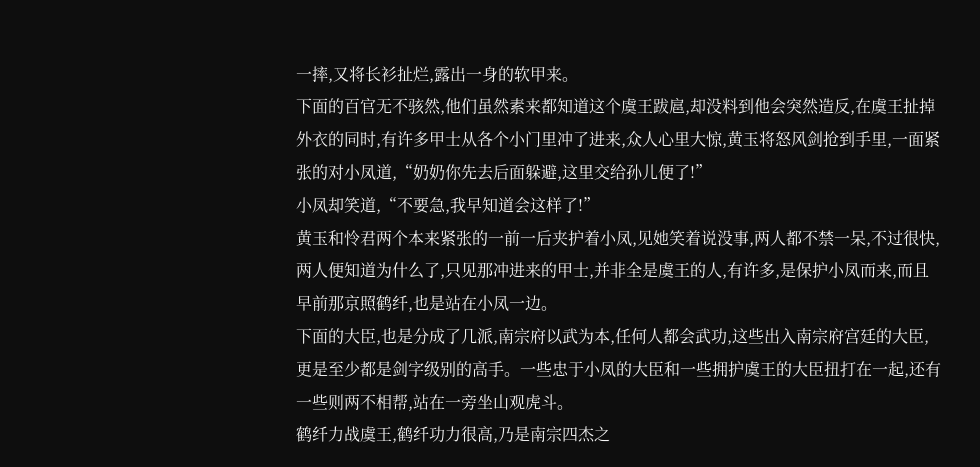一摔,又将长衫扯烂,露出一身的软甲来。
下面的百官无不骇然,他们虽然素来都知道这个虞王跋扈,却没料到他会突然造反,在虞王扯掉外衣的同时,有许多甲士从各个小门里冲了进来,众人心里大惊,黄玉将怒风剑抢到手里,一面紧张的对小凤道,“奶奶你先去后面躲避,这里交给孙儿便了!”
小凤却笑道,“不要急,我早知道会这样了!”
黄玉和怜君两个本来紧张的一前一后夹护着小凤,见她笑着说没事,两人都不禁一呆,不过很快,两人便知道为什么了,只见那冲进来的甲士,并非全是虞王的人,有许多,是保护小凤而来,而且早前那京照鹤纤,也是站在小凤一边。
下面的大臣,也是分成了几派,南宗府以武为本,任何人都会武功,这些出入南宗府宫廷的大臣,更是至少都是剑字级别的高手。一些忠于小凤的大臣和一些拥护虞王的大臣扭打在一起,还有一些则两不相帮,站在一旁坐山观虎斗。
鹤纤力战虞王,鹤纤功力很高,乃是南宗四杰之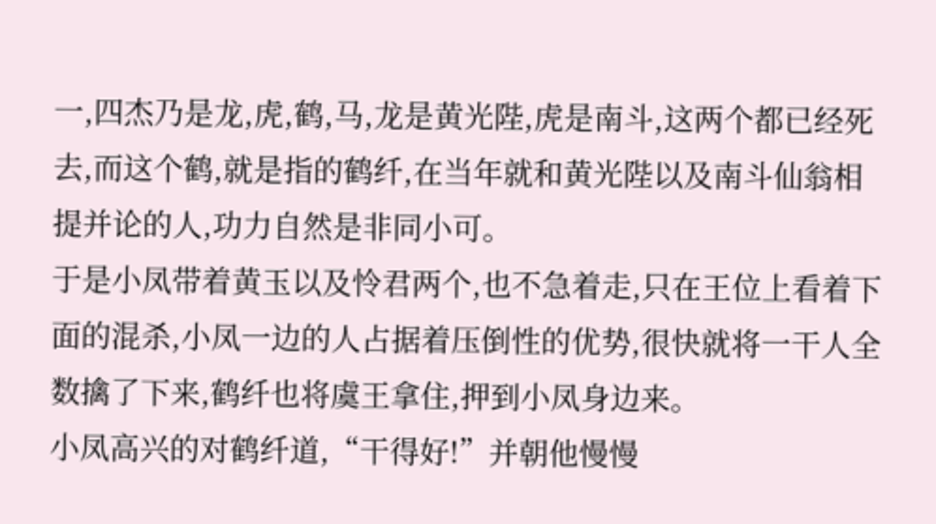一,四杰乃是龙,虎,鹤,马,龙是黄光陛,虎是南斗,这两个都已经死去,而这个鹤,就是指的鹤纤,在当年就和黄光陛以及南斗仙翁相提并论的人,功力自然是非同小可。
于是小凤带着黄玉以及怜君两个,也不急着走,只在王位上看着下面的混杀,小凤一边的人占据着压倒性的优势,很快就将一干人全数擒了下来,鹤纤也将虞王拿住,押到小凤身边来。
小凤高兴的对鹤纤道,“干得好!”并朝他慢慢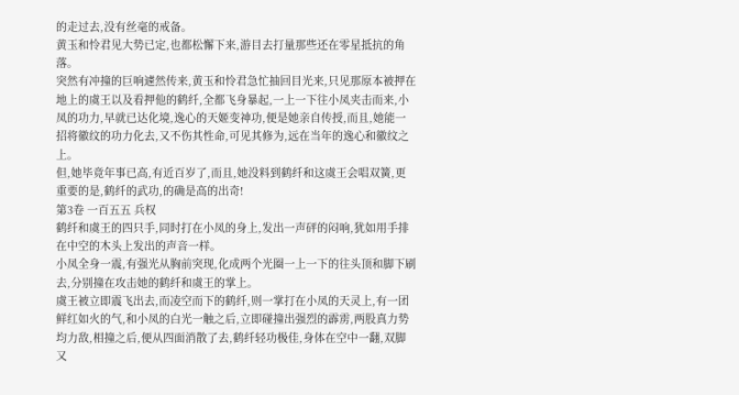的走过去,没有丝毫的戒备。
黄玉和怜君见大势已定,也都松懈下来,游目去打量那些还在零星抵抗的角落。
突然有冲撞的巨响遽然传来,黄玉和怜君急忙抽回目光来,只见那原本被押在地上的虞王以及看押他的鹤纤,全都飞身暴起,一上一下往小凤夹击而来,小凤的功力,早就已达化境,逸心的天姬变神功,便是她亲自传授,而且,她能一招将徽纹的功力化去,又不伤其性命,可见其修为,远在当年的逸心和徽纹之上。
但,她毕竟年事已高,有近百岁了,而且,她没料到鹤纤和这虞王会唱双簧,更重要的是,鹤纤的武功,的确是高的出奇!
第3卷 一百五五 兵权
鹤纤和虞王的四只手,同时打在小凤的身上,发出一声砰的闷响,犹如用手排在中空的木头上发出的声音一样。
小凤全身一震,有强光从胸前突现,化成两个光圈一上一下的往头顶和脚下刷去,分别撞在攻击她的鹤纤和虞王的掌上。
虞王被立即震飞出去,而凌空而下的鹤纤,则一掌打在小凤的天灵上,有一团鲜红如火的气,和小凤的白光一触之后,立即碰撞出强烈的霹雳,两股真力势均力敌,相撞之后,便从四面消散了去,鹤纤轻功极佳,身体在空中一翻,双脚又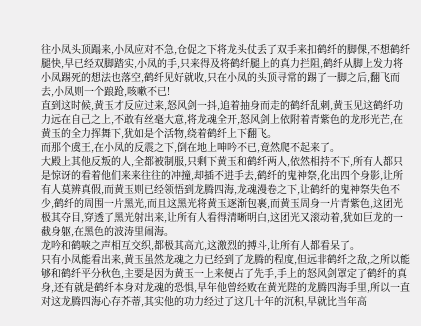往小凤头顶蹋来,小凤应对不急,仓促之下将龙头仗丢了双手来扣鹤纤的脚倮,不想鹤纤腿快,早已经双脚踏实,小凤的手,只来得及将鹤纤腿上的真力拦阻,鹤纤从脚上发力将小凤踢死的想法也落空,鹤纤见好就收,只在小凤的头顶寻常的踢了一脚之后,翻飞而去,小凤则一个踉跄,咳嗽不已!
直到这时候,黄玉才反应过来,怒风剑一抖,追着抽身而走的鹤纤乱刺,黄玉见这鹤纤功力远在自己之上,不敢有丝毫大意,将龙魂全开,怒风剑上依附着青紫色的龙形光芒,在黄玉的全力挥舞下,犹如是个活物,绕着鹤纤上下翻飞。
而那个虞王,在小凤的反震之下,倒在地上呻吟不已,竟然爬不起来了。
大殿上其他反叛的人,全都被制服,只剩下黄玉和鹤纤两人,依然相持不下,所有人都只是惊讶的看着他们来来往往的冲撞,却插不进手去,鹤纤的鬼神祭,化出四个身影,让所有人莫辨真假,而黄玉则已经领悟到龙腾四海,龙魂漫卷之下,让鹤纤的鬼神祭失色不少,鹤纤的周围一片黑光,而且这黑光将黄玉逐渐包裹,而黄玉周身一片青紫色,这团光极其夺目,穿透了黑光射出来,让所有人看得清晰明白,这团光又滚动着,犹如巨龙的一截身躯,在黑色的波涛里闹海。
龙吟和鹤唳之声相互交织,都极其高亢,这激烈的搏斗,让所有人都看呆了。
只有小凤能看出来,黄玉虽然龙魂之力已经到了龙腾的程度,但远非鹤纤之敌,之所以能够和鹤纤平分秋色,主要是因为黄玉一上来便占了先手,手上的怒风剑罩定了鹤纤的真身,还有就是鹤纤本身对龙魂的恐惧,早年他曾经败在黄光陛的龙腾四海手里,所以一直对这龙腾四海心存芥蒂,其实他的功力经过了这几十年的沉积,早就比当年高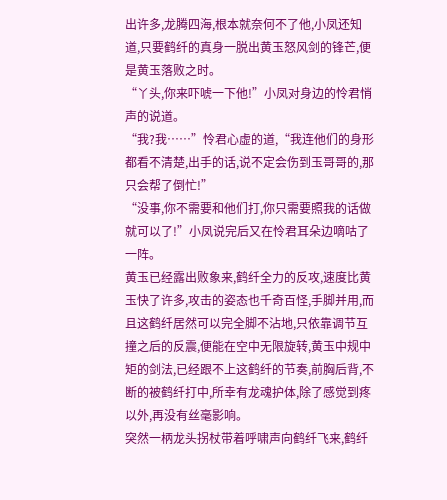出许多,龙腾四海,根本就奈何不了他,小凤还知道,只要鹤纤的真身一脱出黄玉怒风剑的锋芒,便是黄玉落败之时。
“丫头,你来吓唬一下他!”小凤对身边的怜君悄声的说道。
“我?我……”怜君心虚的道,“我连他们的身形都看不清楚,出手的话,说不定会伤到玉哥哥的,那只会帮了倒忙!”
“没事,你不需要和他们打,你只需要照我的话做就可以了!”小凤说完后又在怜君耳朵边嘀咕了一阵。
黄玉已经露出败象来,鹤纤全力的反攻,速度比黄玉快了许多,攻击的姿态也千奇百怪,手脚并用,而且这鹤纤居然可以完全脚不沾地,只依靠调节互撞之后的反震,便能在空中无限旋转,黄玉中规中矩的剑法,已经跟不上这鹤纤的节奏,前胸后背,不断的被鹤纤打中,所幸有龙魂护体,除了感觉到疼以外,再没有丝毫影响。
突然一柄龙头拐杖带着呼啸声向鹤纤飞来,鹤纤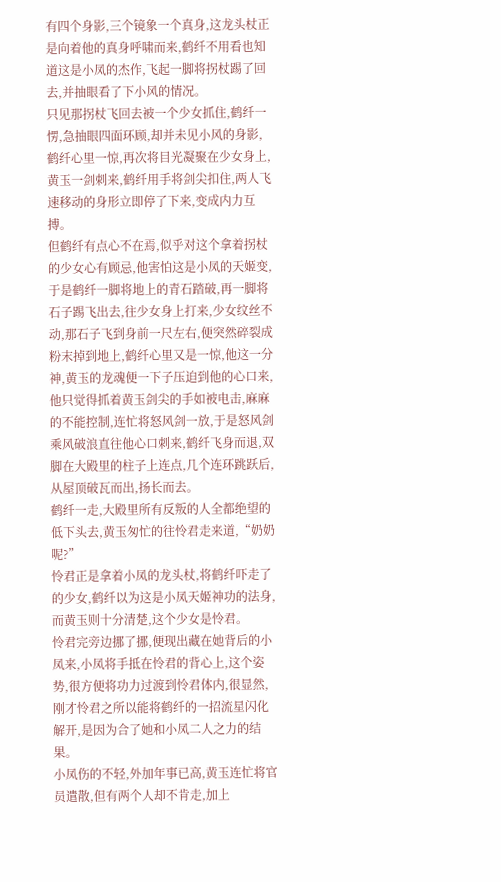有四个身影,三个镜象一个真身,这龙头杖正是向着他的真身呼啸而来,鹤纤不用看也知道这是小凤的杰作,飞起一脚将拐杖踢了回去,并抽眼看了下小风的情况。
只见那拐杖飞回去被一个少女抓住,鹤纤一愣,急抽眼四面环顾,却并未见小风的身影,鹤纤心里一惊,再次将目光凝聚在少女身上,黄玉一剑刺来,鹤纤用手将剑尖扣住,两人飞速移动的身形立即停了下来,变成内力互搏。
但鹤纤有点心不在焉,似乎对这个拿着拐杖的少女心有顾忌,他害怕这是小凤的天姬变,于是鹤纤一脚将地上的青石踏破,再一脚将石子踢飞出去,往少女身上打来,少女纹丝不动,那石子飞到身前一尺左右,便突然碎裂成粉末掉到地上,鹤纤心里又是一惊,他这一分神,黄玉的龙魂便一下子压迫到他的心口来,他只觉得抓着黄玉剑尖的手如被电击,麻麻的不能控制,连忙将怒风剑一放,于是怒风剑乘风破浪直往他心口刺来,鹤纤飞身而退,双脚在大殿里的柱子上连点,几个连环跳跃后,从屋顶破瓦而出,扬长而去。
鹤纤一走,大殿里所有反叛的人全都绝望的低下头去,黄玉匆忙的往怜君走来道,“奶奶呢?”
怜君正是拿着小凤的龙头杖,将鹤纤吓走了的少女,鹤纤以为这是小凤天姬神功的法身,而黄玉则十分清楚,这个少女是怜君。
怜君完旁边挪了挪,便现出藏在她背后的小凤来,小凤将手抵在怜君的背心上,这个姿势,很方便将功力过渡到怜君体内,很显然,刚才怜君之所以能将鹤纤的一招流星闪化解开,是因为合了她和小凤二人之力的结果。
小凤伤的不轻,外加年事已高,黄玉连忙将官员遣散,但有两个人却不肯走,加上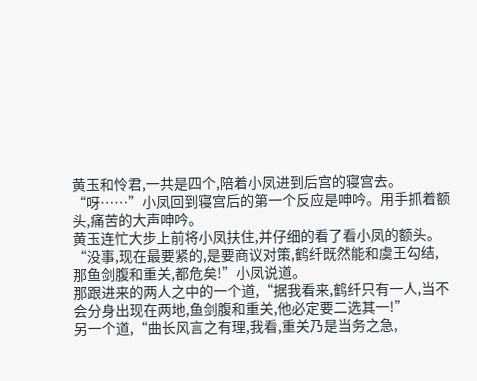黄玉和怜君,一共是四个,陪着小凤进到后宫的寝宫去。
“呀……”小凤回到寝宫后的第一个反应是呻吟。用手抓着额头,痛苦的大声呻吟。
黄玉连忙大步上前将小凤扶住,并仔细的看了看小凤的额头。
“没事,现在最要紧的,是要商议对策,鹤纤既然能和虞王勾结,那鱼剑腹和重关,都危矣!”小凤说道。
那跟进来的两人之中的一个道,“据我看来,鹤纤只有一人,当不会分身出现在两地,鱼剑腹和重关,他必定要二选其一!”
另一个道,“曲长风言之有理,我看,重关乃是当务之急,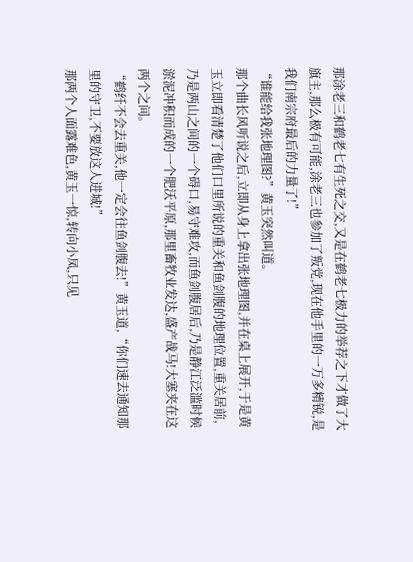那涂老三和鹤老七有生死之交,又是在鹤老七极力的举荐之下才做了大旗主,那么极有可能,涂老三也参加了叛党,现在他手里的一万多精锐,是我们南宗府最后的力量了!”
“谁能给我张地理图?”黄玉突然叫道。
那个曲长风听说之后,立即从身上拿出张地理图,并在桌上展开,于是黄玉立即看清楚了他们口里所说的重关和鱼剑腹的地理位置,重关居前,乃是两山之间的一个碍口,易守难攻,而鱼剑腹居后,乃是静江泛滥时候淤泥冲积而成的一个肥沃平原,那里畜牧业发达,盛产战马!大塞夹在这两个之间。
“鹤纤不会去重关,他一定会往鱼剑腹去!”黄玉道,“你们速去通知那里的守卫,不要放这人进城!”
那两个人面露难色,黄玉一惊,转向小凤,只见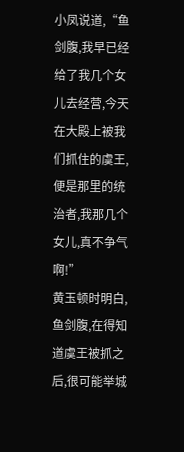小凤说道,“鱼剑腹,我早已经给了我几个女儿去经营,今天在大殿上被我们抓住的虞王,便是那里的统治者,我那几个女儿,真不争气啊!”
黄玉顿时明白,鱼剑腹,在得知道虞王被抓之后,很可能举城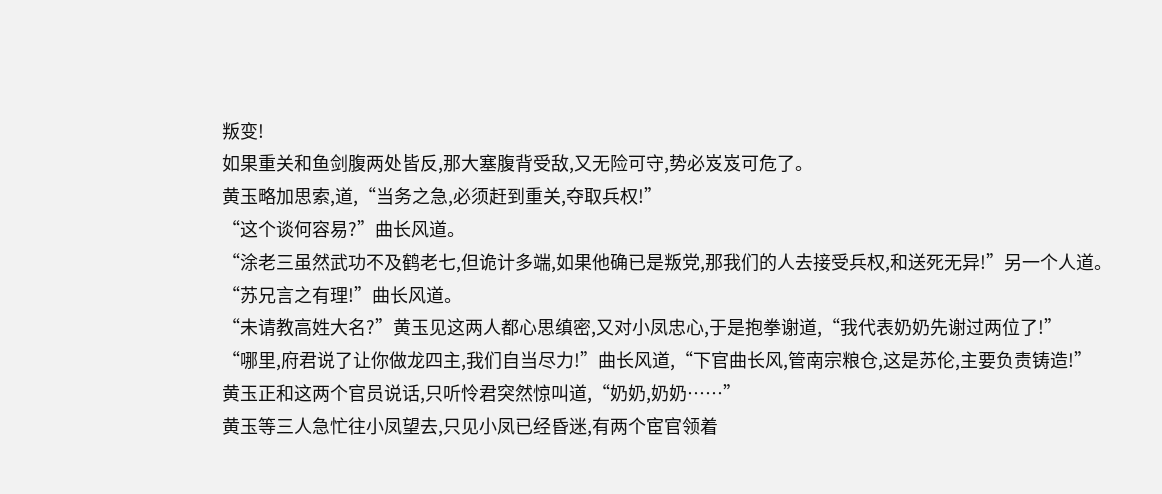叛变!
如果重关和鱼剑腹两处皆反,那大塞腹背受敌,又无险可守,势必岌岌可危了。
黄玉略加思索,道,“当务之急,必须赶到重关,夺取兵权!”
“这个谈何容易?”曲长风道。
“涂老三虽然武功不及鹤老七,但诡计多端,如果他确已是叛党,那我们的人去接受兵权,和送死无异!”另一个人道。
“苏兄言之有理!”曲长风道。
“未请教高姓大名?”黄玉见这两人都心思缜密,又对小凤忠心,于是抱拳谢道,“我代表奶奶先谢过两位了!”
“哪里,府君说了让你做龙四主,我们自当尽力!”曲长风道,“下官曲长风,管南宗粮仓,这是苏伦,主要负责铸造!”
黄玉正和这两个官员说话,只听怜君突然惊叫道,“奶奶,奶奶……”
黄玉等三人急忙往小凤望去,只见小凤已经昏迷,有两个宦官领着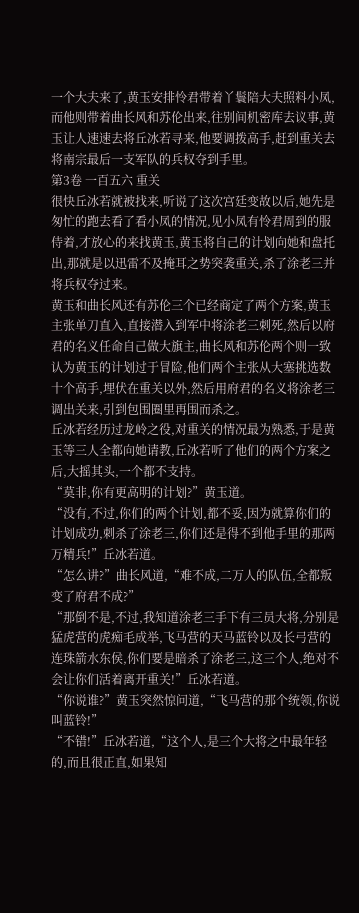一个大夫来了,黄玉安排怜君带着丫鬟陪大夫照料小凤,而他则带着曲长风和苏伦出来,往别间机密库去议事,黄玉让人速速去将丘冰若寻来,他要调拨高手,赶到重关去将南宗最后一支军队的兵权夺到手里。
第3卷 一百五六 重关
很快丘冰若就被找来,听说了这次宫廷变故以后,她先是匆忙的跑去看了看小凤的情况,见小凤有怜君周到的服侍着,才放心的来找黄玉,黄玉将自己的计划向她和盘托出,那就是以迅雷不及掩耳之势突袭重关,杀了涂老三并将兵权夺过来。
黄玉和曲长风还有苏伦三个已经商定了两个方案,黄玉主张单刀直入,直接潜入到军中将涂老三刺死,然后以府君的名义任命自己做大旗主,曲长风和苏伦两个则一致认为黄玉的计划过于冒险,他们两个主张从大塞挑选数十个高手,埋伏在重关以外,然后用府君的名义将涂老三调出关来,引到包围圈里再围而杀之。
丘冰若经历过龙岭之役,对重关的情况最为熟悉,于是黄玉等三人全都向她请教,丘冰若听了他们的两个方案之后,大摇其头,一个都不支持。
“莫非,你有更高明的计划?”黄玉道。
“没有,不过,你们的两个计划,都不妥,因为就算你们的计划成功,刺杀了涂老三,你们还是得不到他手里的那两万精兵!”丘冰若道。
“怎么讲?”曲长风道,“难不成,二万人的队伍,全都叛变了府君不成?”
“那倒不是,不过,我知道涂老三手下有三员大将,分别是猛虎营的虎痴毛成举,飞马营的天马蓝铃以及长弓营的连珠箭水东侯,你们要是暗杀了涂老三,这三个人,绝对不会让你们活着离开重关!”丘冰若道。
“你说谁?”黄玉突然惊问道,“飞马营的那个统领,你说叫蓝铃!”
“不错!”丘冰若道,“这个人,是三个大将之中最年轻的,而且很正直,如果知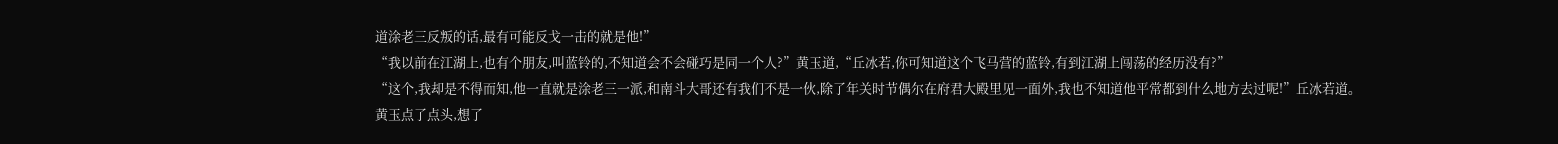道涂老三反叛的话,最有可能反戈一击的就是他!”
“我以前在江湖上,也有个朋友,叫蓝铃的,不知道会不会碰巧是同一个人?”黄玉道,“丘冰若,你可知道这个飞马营的蓝铃,有到江湖上闯荡的经历没有?”
“这个,我却是不得而知,他一直就是涂老三一派,和南斗大哥还有我们不是一伙,除了年关时节偶尔在府君大殿里见一面外,我也不知道他平常都到什么地方去过呢!”丘冰若道。
黄玉点了点头,想了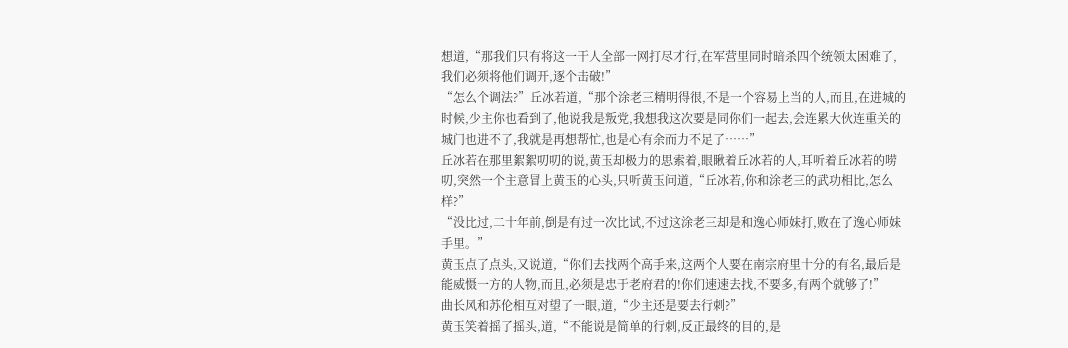想道,“那我们只有将这一干人全部一网打尽才行,在军营里同时暗杀四个统领太困难了,我们必须将他们调开,逐个击破!”
“怎么个调法?”丘冰若道,“那个涂老三精明得很,不是一个容易上当的人,而且,在进城的时候,少主你也看到了,他说我是叛党,我想我这次要是同你们一起去,会连累大伙连重关的城门也进不了,我就是再想帮忙,也是心有余而力不足了……”
丘冰若在那里絮絮叨叨的说,黄玉却极力的思索着,眼瞅着丘冰若的人,耳听着丘冰若的唠叨,突然一个主意冒上黄玉的心头,只听黄玉问道,“丘冰若,你和涂老三的武功相比,怎么样?”
“没比过,二十年前,倒是有过一次比试,不过这涂老三却是和逸心师妹打,败在了逸心师妹手里。”
黄玉点了点头,又说道,“你们去找两个高手来,这两个人要在南宗府里十分的有名,最后是能威慑一方的人物,而且,必须是忠于老府君的!你们速速去找,不要多,有两个就够了!”
曲长风和苏伦相互对望了一眼,道,“少主还是要去行刺?”
黄玉笑着摇了摇头,道,“不能说是简单的行刺,反正最终的目的,是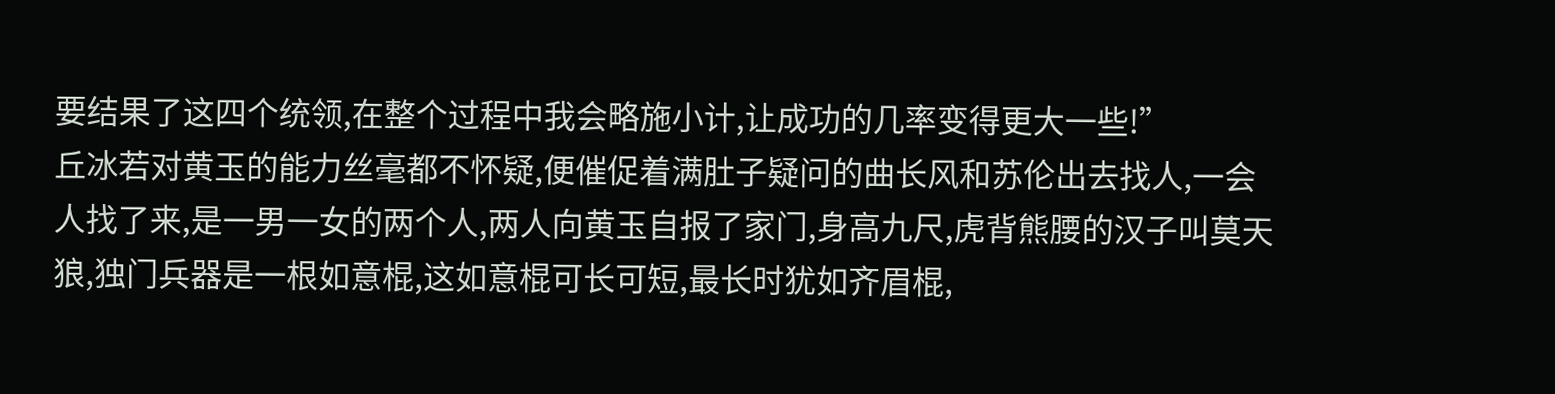要结果了这四个统领,在整个过程中我会略施小计,让成功的几率变得更大一些!”
丘冰若对黄玉的能力丝毫都不怀疑,便催促着满肚子疑问的曲长风和苏伦出去找人,一会人找了来,是一男一女的两个人,两人向黄玉自报了家门,身高九尺,虎背熊腰的汉子叫莫天狼,独门兵器是一根如意棍,这如意棍可长可短,最长时犹如齐眉棍,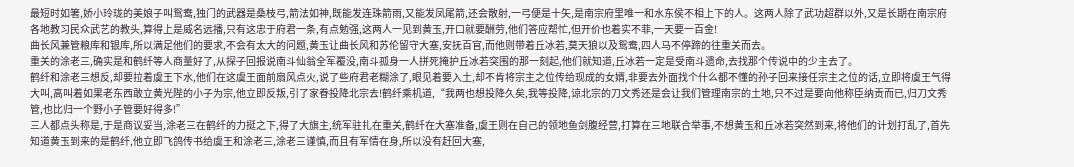最短时如箸,娇小玲珑的美娘子叫鸳鸯,独门的武器是桑枝弓,箭法如神,既能发连珠箭雨,又能发凤尾箭,还会散射,一弓便是十矢,是南宗府里唯一和水东侯不相上下的人。这两人除了武功超群以外,又是长期在南宗府各地教习民众武艺的教头,算得上是威名远播,只有这忠于府君一条,有点勉强,这两人一见到黄玉,开口就要酬劳,他们答应帮忙,但开价也着实不菲,一天要一百金!
曲长风兼管粮库和银库,所以满足他们的要求,不会有太大的问题,黄玉让曲长风和苏伦留守大塞,安抚百官,而他则带着丘冰若,莫天狼以及鸳鸯,四人马不停蹄的往重关而去。
重关的涂老三,确实是和鹤纤等人商量好了,从探子回报说南斗仙翁全军覆没,南斗孤身一人拼死掩护丘冰若突围的那一刻起,他们就知道,丘冰若一定是受南斗遗命,去找那个传说中的少主去了。
鹤纤和涂老三想反,却要拉着虞王下水,他们在这虞王面前扇风点火,说了些府君老糊涂了,眼见着要入土,却不肯将宗主之位传给现成的女婿,非要去外面找个什么都不懂的孙子回来接任宗主之位的话,立即将虞王气得大叫,高叫着如果老东西敢立黄光陛的小子为宗,他立即反叛,引了家眷投降北宗去!鹤纤乘机道,“我两也想投降久矣,我等投降,谅北宗的刀文秀还是会让我们管理南宗的土地,只不过是要向他称臣纳贡而已,归刀文秀管,也比归一个野小子管要好得多!”
三人都点头称是,于是商议妥当,涂老三在鹤纤的力挺之下,得了大旗主,统军驻扎在重关,鹤纤在大塞准备,虞王则在自己的领地鱼剑腹经营,打算在三地联合举事,不想黄玉和丘冰若突然到来,将他们的计划打乱了,首先知道黄玉到来的是鹤纤,他立即飞鸽传书给虞王和涂老三,涂老三谨慎,而且有军情在身,所以没有赶回大塞,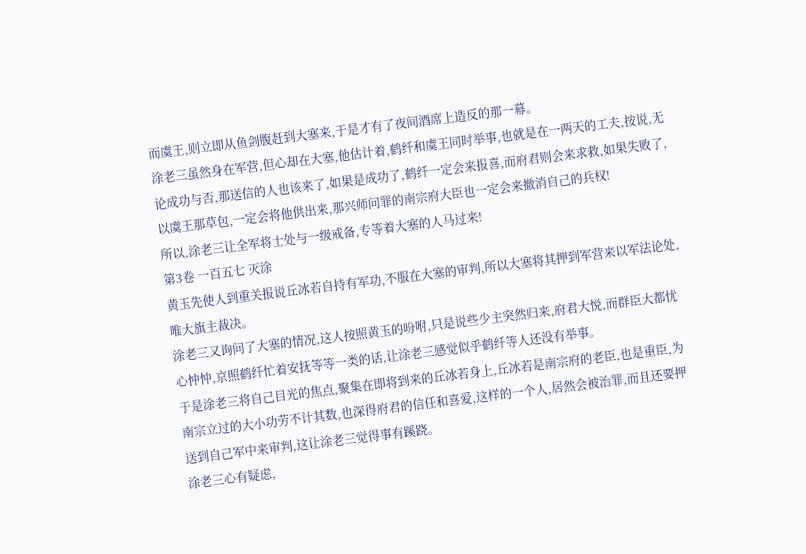而虞王,则立即从鱼剑腹赶到大塞来,于是才有了夜间酒席上造反的那一幕。
涂老三虽然身在军营,但心却在大塞,他估计着,鹤纤和虞王同时举事,也就是在一两天的工夫,按说,无论成功与否,那送信的人也该来了,如果是成功了,鹤纤一定会来报喜,而府君则会来求救,如果失败了,以虞王那草包,一定会将他供出来,那兴师问罪的南宗府大臣也一定会来撤消自己的兵权!
所以,涂老三让全军将士处与一级戒备,专等着大塞的人马过来!
第3卷 一百五七 灭涂
黄玉先使人到重关报说丘冰若自持有军功,不服在大塞的审判,所以大塞将其押到军营来以军法论处,唯大旗主裁决。
涂老三又询问了大塞的情况,这人按照黄玉的吩咐,只是说些少主突然归来,府君大悦,而群臣大都忧心忡忡,京照鹤纤忙着安抚等等一类的话,让涂老三感觉似乎鹤纤等人还没有举事。
于是涂老三将自己目光的焦点,聚集在即将到来的丘冰若身上,丘冰若是南宗府的老臣,也是重臣,为南宗立过的大小功劳不计其数,也深得府君的信任和喜爱,这样的一个人,居然会被治罪,而且还要押送到自己军中来审判,这让涂老三觉得事有蹊跷。
涂老三心有疑虑,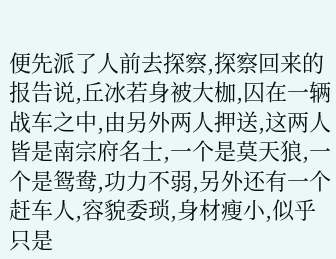便先派了人前去探察,探察回来的报告说,丘冰若身被大枷,囚在一辆战车之中,由另外两人押送,这两人皆是南宗府名士,一个是莫天狼,一个是鸳鸯,功力不弱,另外还有一个赶车人,容貌委琐,身材瘦小,似乎只是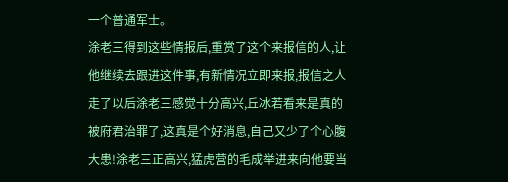一个普通军士。
涂老三得到这些情报后,重赏了这个来报信的人,让他继续去跟进这件事,有新情况立即来报,报信之人走了以后涂老三感觉十分高兴,丘冰若看来是真的被府君治罪了,这真是个好消息,自己又少了个心腹大患!涂老三正高兴,猛虎营的毛成举进来向他要当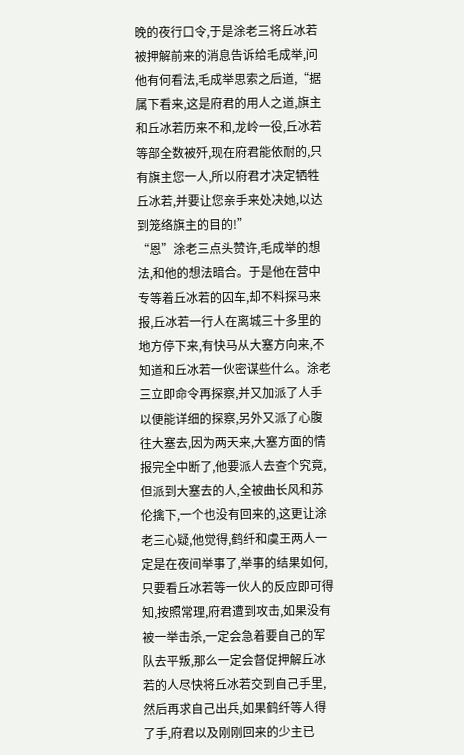晚的夜行口令,于是涂老三将丘冰若被押解前来的消息告诉给毛成举,问他有何看法,毛成举思索之后道,“据属下看来,这是府君的用人之道,旗主和丘冰若历来不和,龙岭一役,丘冰若等部全数被歼,现在府君能依耐的,只有旗主您一人,所以府君才决定牺牲丘冰若,并要让您亲手来处决她,以达到笼络旗主的目的!”
“恩”涂老三点头赞许,毛成举的想法,和他的想法暗合。于是他在营中专等着丘冰若的囚车,却不料探马来报,丘冰若一行人在离城三十多里的地方停下来,有快马从大塞方向来,不知道和丘冰若一伙密谋些什么。涂老三立即命令再探察,并又加派了人手以便能详细的探察,另外又派了心腹往大塞去,因为两天来,大塞方面的情报完全中断了,他要派人去查个究竟,但派到大塞去的人,全被曲长风和苏伦擒下,一个也没有回来的,这更让涂老三心疑,他觉得,鹤纤和虞王两人一定是在夜间举事了,举事的结果如何,只要看丘冰若等一伙人的反应即可得知,按照常理,府君遭到攻击,如果没有被一举击杀,一定会急着要自己的军队去平叛,那么一定会督促押解丘冰若的人尽快将丘冰若交到自己手里,然后再求自己出兵,如果鹤纤等人得了手,府君以及刚刚回来的少主已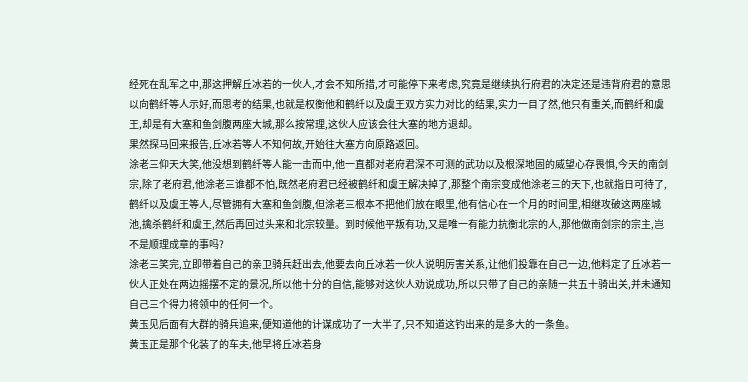经死在乱军之中,那这押解丘冰若的一伙人,才会不知所措,才可能停下来考虑,究竟是继续执行府君的决定还是违背府君的意思以向鹤纤等人示好,而思考的结果,也就是权衡他和鹤纤以及虞王双方实力对比的结果,实力一目了然,他只有重关,而鹤纤和虞王,却是有大塞和鱼剑腹两座大城,那么按常理,这伙人应该会往大塞的地方退却。
果然探马回来报告,丘冰若等人不知何故,开始往大塞方向原路返回。
涂老三仰天大笑,他没想到鹤纤等人能一击而中,他一直都对老府君深不可测的武功以及根深地固的威望心存畏惧,今天的南剑宗,除了老府君,他涂老三谁都不怕,既然老府君已经被鹤纤和虞王解决掉了,那整个南宗变成他涂老三的天下,也就指日可待了,鹤纤以及虞王等人,尽管拥有大塞和鱼剑腹,但涂老三根本不把他们放在眼里,他有信心在一个月的时间里,相继攻破这两座城池,擒杀鹤纤和虞王,然后再回过头来和北宗较量。到时候他平叛有功,又是唯一有能力抗衡北宗的人,那他做南剑宗的宗主,岂不是顺理成章的事吗?
涂老三笑完,立即带着自己的亲卫骑兵赶出去,他要去向丘冰若一伙人说明厉害关系,让他们投靠在自己一边,他料定了丘冰若一伙人正处在两边摇摆不定的景况,所以他十分的自信,能够对这伙人劝说成功,所以只带了自己的亲随一共五十骑出关,并未通知自己三个得力将领中的任何一个。
黄玉见后面有大群的骑兵追来,便知道他的计谋成功了一大半了,只不知道这钓出来的是多大的一条鱼。
黄玉正是那个化装了的车夫,他早将丘冰若身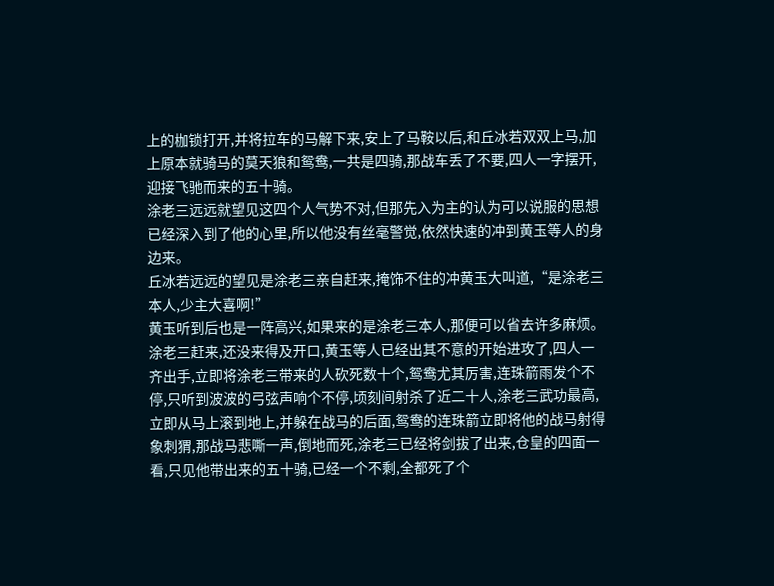上的枷锁打开,并将拉车的马解下来,安上了马鞍以后,和丘冰若双双上马,加上原本就骑马的莫天狼和鸳鸯,一共是四骑,那战车丢了不要,四人一字摆开,迎接飞驰而来的五十骑。
涂老三远远就望见这四个人气势不对,但那先入为主的认为可以说服的思想已经深入到了他的心里,所以他没有丝毫警觉,依然快速的冲到黄玉等人的身边来。
丘冰若远远的望见是涂老三亲自赶来,掩饰不住的冲黄玉大叫道,“是涂老三本人,少主大喜啊!”
黄玉听到后也是一阵高兴,如果来的是涂老三本人,那便可以省去许多麻烦。
涂老三赶来,还没来得及开口,黄玉等人已经出其不意的开始进攻了,四人一齐出手,立即将涂老三带来的人砍死数十个,鸳鸯尤其厉害,连珠箭雨发个不停,只听到波波的弓弦声响个不停,顷刻间射杀了近二十人,涂老三武功最高,立即从马上滚到地上,并躲在战马的后面,鸳鸯的连珠箭立即将他的战马射得象刺猬,那战马悲嘶一声,倒地而死,涂老三已经将剑拔了出来,仓皇的四面一看,只见他带出来的五十骑,已经一个不剩,全都死了个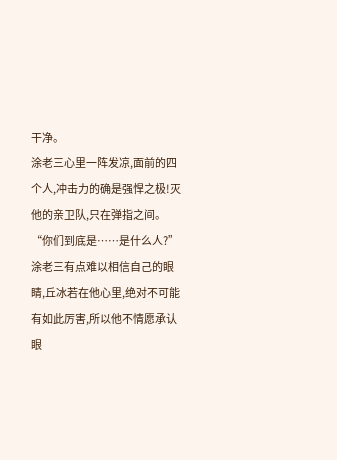干净。
涂老三心里一阵发凉,面前的四个人,冲击力的确是强悍之极!灭他的亲卫队,只在弹指之间。
“你们到底是……是什么人?”涂老三有点难以相信自己的眼睛,丘冰若在他心里,绝对不可能有如此厉害,所以他不情愿承认眼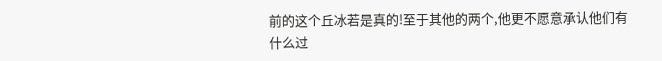前的这个丘冰若是真的!至于其他的两个,他更不愿意承认他们有什么过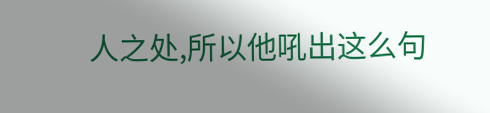人之处,所以他吼出这么句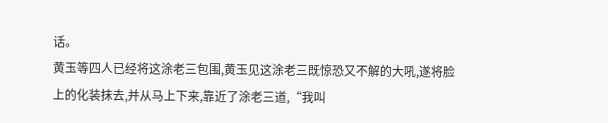话。
黄玉等四人已经将这涂老三包围,黄玉见这涂老三既惊恐又不解的大吼,遂将脸上的化装抹去,并从马上下来,靠近了涂老三道,“我叫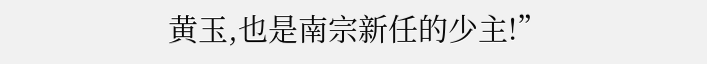黄玉,也是南宗新任的少主!”